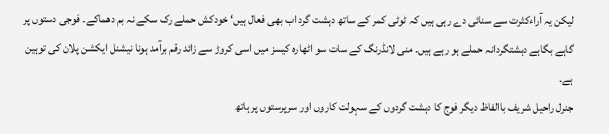لیکن یہ آراءکثرت سے سنائی دے رہی ہیں کہ ٹوٹی کمر کے ساتھ دہشت گرد اب بھی فعال ہیں‘ خودکش حملے رک سکے نہ بم دھماکے۔ فوجی دستوں پر گاہے بگاہے دہشتگردانہ حملے ہو رہے ہیں۔ منی لانڈرنگ کے سات سو اٹھارہ کیسز میں اسی کروڑ سے زائد رقم برآمد ہونا نیشنل ایکشن پلان کی توہین ہے۔
جنرل راحیل شریف باالفاظ دیگر فوج کا دہشت گردوں کے سہولت کاروں اور سرپرستوں پر ہاتھ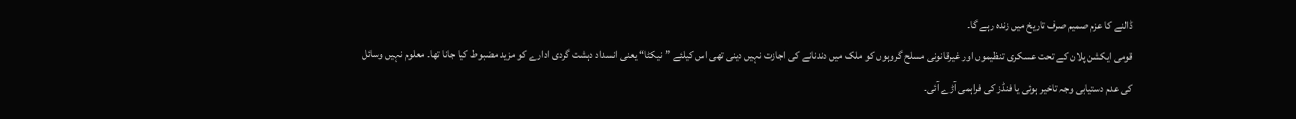ڈالنے کا عزم صمیم صرف تاریخ میں زندہ رہے گا۔
قومی ایکشن پلان کے تحت عسکری تنظیموں اور غیرقانونی مسلح گروہوں کو ملک میں دندنانے کی اجازت نہیں دینی تھی اس کیلئے ”نیکٹا“ یعنی انسداد دہشت گردی ادارے کو مزید مضبوط کیا جانا تھا۔ معلوم نہیں وسائل کی عدم دستیابی وجہ تاخیر ہوئی یا فنڈز کی فراہمی آڑے آئی۔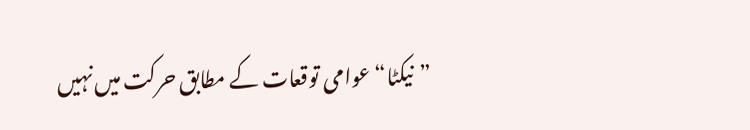”نیکٹا“ عوامی توقعات کے مطابق حرکت میں نہیں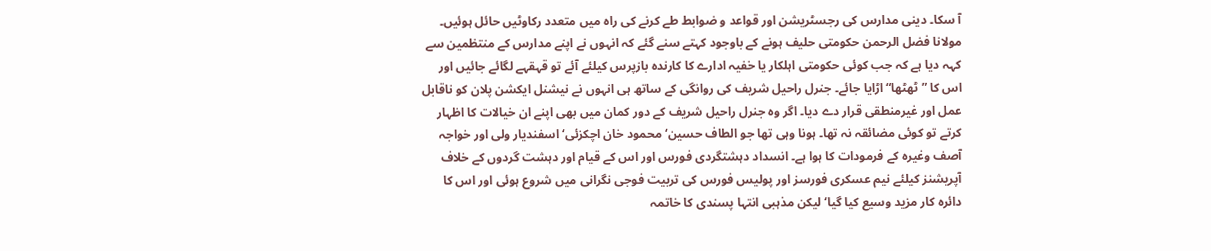آ سکا۔ دینی مدارس کی رجسٹریشن اور قواعد و ضوابط طے کرنے کی راہ میں متعدد رکاوٹیں حائل ہوئیں۔ مولانا فضل الرحمن حکومتی حلیف ہونے کے باوجود کہتے سنے گئے کہ انہوں نے اپنے مدارس کے منتظمین سے کہہ دیا ہے کہ جب کوئی حکومتی اہلکار یا خفیہ ادارے کا کارندہ بازپرس کیلئے آئے تو قہقہے لگائے جائیں اور اس کا ”ٹھٹھا“ اڑایا جائے۔ جنرل راحیل شریف کی روانگی کے ساتھ ہی انہوں نے نیشنل ایکشن پلان کو ناقابل عمل اور غیرمنطقی قرار دے دیا۔ اگر وہ جنرل راحیل شریف کے دور کمان میں بھی اپنے ان خیالات کا اظہار کرتے تو کوئی مضائقہ نہ تھا۔ ہونا وہی تھا جو الطاف حسین‘ محمود خان اچکزئی‘ اسفندیار ولی اور خواجہ آصف وغیرہ کے فرمودات کا ہوا ہے۔ انسداد دہشتگردی فورس اور اس کے قیام اور دہشت گردوں کے خلاف آپریشنز کیلئے نیم عسکری فورسز اور پولیس فورس کی تربیت فوجی نگرانی میں شروع ہوئی اور اس کا دائرہ کار مزید وسیع کیا گیا‘ لیکن مذہبی انتہا پسندی کا خاتمہ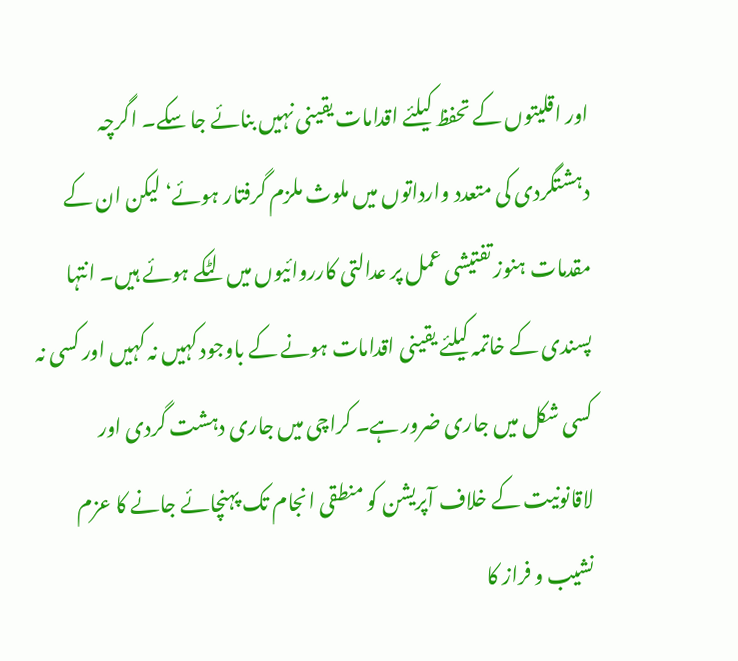اور اقلیتوں کے تحفظ کیلئے اقدامات یقینی نہیں بنائے جا سکے۔ اگرچہ دہشتگردی کی متعدد وارداتوں میں ملوث ملزم گرفتار ہوئے‘ لیکن ان کے مقدمات ہنوز تفتیشی عمل پر عدالتی کارروائیوں میں لٹکے ہوئے ہیں۔ انتہا پسندی کے خاتمہ کیلئے یقینی اقدامات ہونے کے باوجود کہیں نہ کہیں اور کسی نہ کسی شکل میں جاری ضرور ہے۔ کراچی میں جاری دہشت گردی اور لاقانونیت کے خلاف آپریشن کو منطقی انجام تک پہنچائے جانے کا عزم نشیب و فراز کا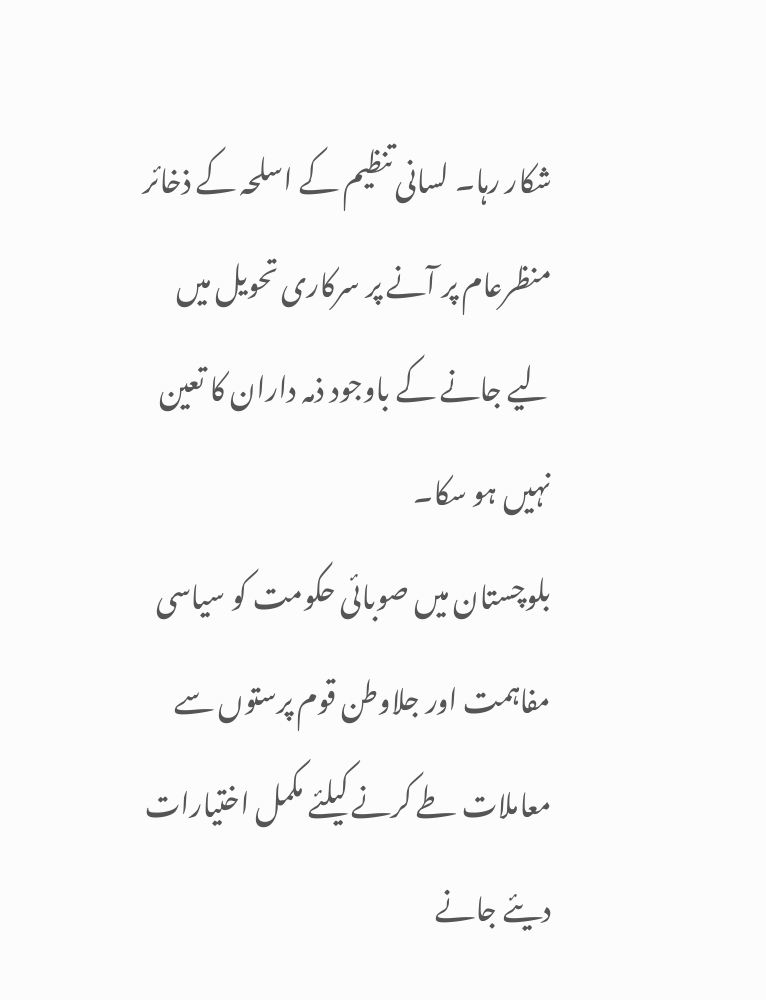شکار رہا۔ لسانی تنظیم کے اسلحہ کے ذخائر منظرعام پر آنے پر سرکاری تحویل میں لیے جانے کے باوجود ذمہ داران کا تعین نہیں ہو سکا۔
بلوچستان میں صوبائی حکومت کو سیاسی مفاہمت اور جلاوطن قوم پرستوں سے معاملات طے کرنے کیلئے مکمل اختیارات دیئے جانے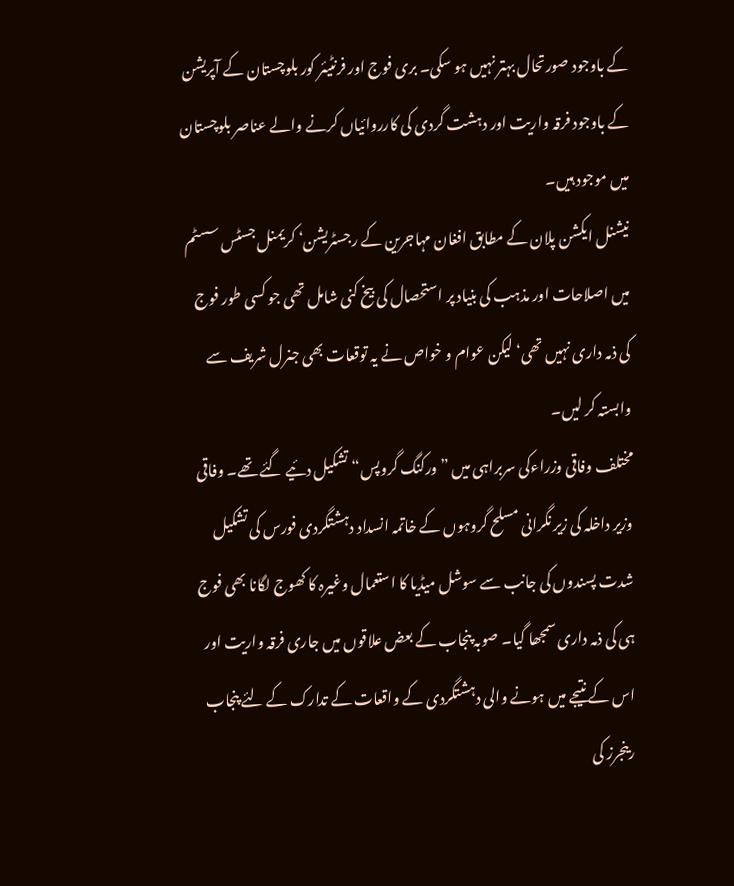کے باوجود صورتحال بہتر نہیں ہو سکی۔ بری فوج اور فرنٹیئر کور بلوچستان کے آپریشن کے باوجود فرقہ واریت اور دہشت گردی کی کارروائیاں کرنے والے عناصر بلوچستان میں موجود ہیں۔
نیشنل ایکشن پلان کے مطابق افغان مہاجرین کے رجسٹریشن‘ کریمنل جسٹس سسٹم میں اصلاحات اور مذہب کی بنیاد پر استحصال کی بیخ کنی شامل تھی جو کسی طور فوج کی ذمہ داری نہیں تھی‘ لیکن عوام و خواص نے یہ توقعات بھی جنرل شریف سے وابستہ کر لیں۔
مختلف وفاقی وزراءکی سربراہی میں ”ورکنگ گروپس“ تشکیل دئیے گئے تھے۔ وفاقی وزیر داخلہ کی زیر نگرانی مسلح گروہوں کے خاتمہ انسداد دہشتگردی فورس کی تشکیل شدت پسندوں کی جانب سے سوشل میڈیا کا استعمال وغیرہ کا کھوج لگانا بھی فوج ہی کی ذمہ داری سمجھا گیا۔ صوبہ پنجاب کے بعض علاقوں میں جاری فرقہ واریت اور اس کے نتیجے میں ہونے والی دہشتگردی کے واقعات کے تدارک کے لئے پنجاب رینجرز کی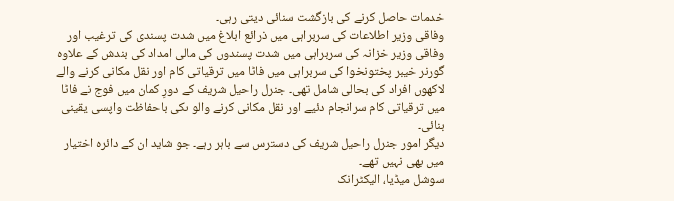خدمات حاصل کرنے کی بازگشت سنائی دیتی رہی۔
وفاقی وزیر اطلاعات کی سربراہی میں ذرائع ابلاغ میں شدت پسندی کی ترغیب اور وفاقی وزیر خزانہ کی سربراہی میں شدت پسندوں کی مالی امداد کی بندش کے علاوہ گورنر خیبر پختونخوا کی سربراہی میں فاٹا میں ترقیاتی کام اور نقل مکانی کرنے والے لاکھوں افراد کی بحالی شامل تھی۔ جنرل راحیل شریف کے دورِ کمان میں فوج نے فاٹا میں ترقیاتی کام سرانجام دئیے اور نقل مکانی کرنے والو ںکی باحفاظت واپسی یقینی بنائی۔
دیگر امور جنرل راحیل شریف کی دسترس سے باہر رہے۔ جو شاید ان کے دائرہ اختیار میں بھی نہیں تھے۔
سوشل میڈیا، الیکٹرانک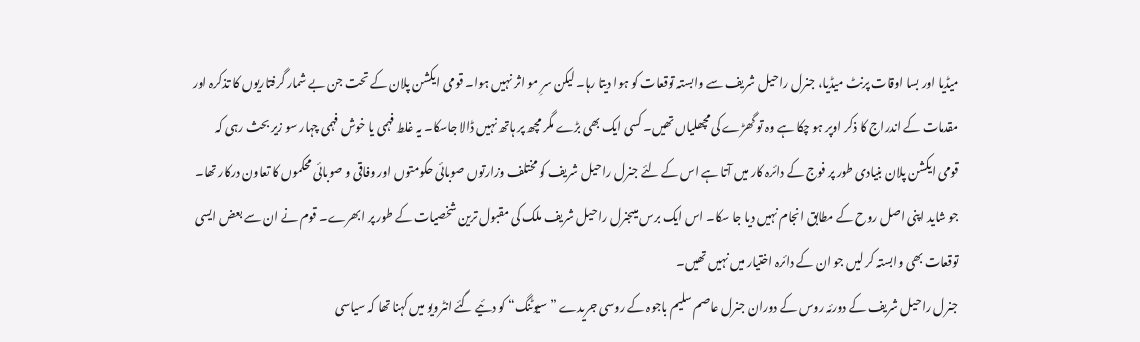میڈیا اور بسا اوقات پرنٹ میڈیا، جنرل راحیل شریف سے وابستہ توقعات کو ہوا دیتا رہا۔ لیکن سرِ مو اثر نہیں ہوا۔ قومی ایکشن پلان کے تحت جن بے شمار گرفتاریوں کا تذکرہ اور مقدمات کے اندراج کا ذکر اوپر ہو چکا ہے وہ تو گھڑے کی مچھلیاں تھیں۔ کسی ایک بھی بڑے مگر مچھ پر ہاتھ نہیں ڈالا جاسکا۔ یہ غلط فہمی یا خوش فہمی چہار سو زیر بحث رہی کہ قومی ایکشن پلان بنیادی طور پر فوج کے دائرہ کار میں آتا ہے اس کے لئے جنرل راحیل شریف کو مختلف وزارتوں صوبائی حکومتوں اور وفاقی و صوبائی محکموں کا تعاون درکار تھا۔ جو شاید اپنی اصل روح کے مطابق انجام نہیں دیا جا سکا۔ اس ایک برس میںجنرل راحیل شریف ملک کی مقبول ترین شخصیات کے طور پر ابھرے۔ قوم نے ان سے بعض ایسی توقعات بھی وابستہ کر لیں جو ان کے دائرہ اختیار میں نہیں تھیں۔
جنرل راحیل شریف کے دورئہ روس کے دوران جنرل عاصم سلیم باجوہ کے روسی جریدے ”سیوٹنگ“ کو دئیے گئے انٹرویو میں کہنا تھا کہ سیاسی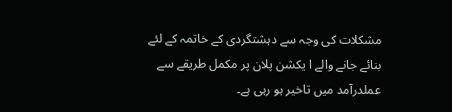مشکلات کی وجہ سے دہشتگردی کے خاتمہ کے لئے بنائے جانے والے ا یکشن پلان پر مکمل طریقے سے عملدرآمد میں تاخیر ہو رہی ہے۔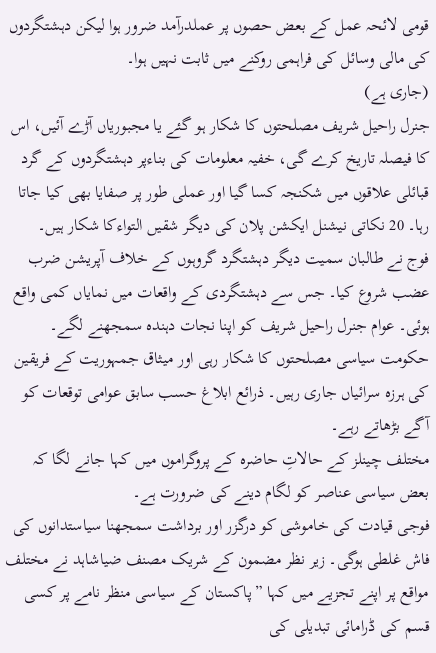قومی لائحہ عمل کے بعض حصوں پر عملدرآمد ضرور ہوا لیکن دہشتگردوں کی مالی وسائل کی فراہمی روکنے میں ثابت نہیں ہوا۔
(جاری ہے)
جنرل راحیل شریف مصلحتوں کا شکار ہو گئے یا مجبوریاں آڑے آئیں، اس کا فیصلہ تاریخ کرے گی، خفیہ معلومات کی بناءپر دہشتگردوں کے گرد قبائلی علاقوں میں شکنجہ کسا گیا اور عملی طور پر صفایا بھی کیا جاتا رہا۔ 20 نکاتی نیشنل ایکشن پلان کی دیگر شقیں التواءکا شکار ہیں۔
فوج نے طالبان سمیت دیگر دہشتگرد گروہوں کے خلاف آپریشن ضرب عضب شروع کیا۔ جس سے دہشتگردی کے واقعات میں نمایاں کمی واقع ہوئی۔ عوام جنرل راحیل شریف کو اپنا نجات دہندہ سمجھنے لگے۔
حکومت سیاسی مصلحتوں کا شکار رہی اور میثاق جمہوریت کے فریقین کی ہرزہ سرائیاں جاری رہیں۔ ذرائع ابلاغ حسب سابق عوامی توقعات کو آگے بڑھاتے رہے۔
مختلف چینلز کے حالاتِ حاضرہ کے پروگراموں میں کہا جانے لگا کہ بعض سیاسی عناصر کو لگام دینے کی ضرورت ہے۔
فوجی قیادت کی خاموشی کو درگزر اور برداشت سمجھنا سیاستدانوں کی فاش غلطی ہوگی۔ زیر نظر مضمون کے شریک مصنف ضیاشاہد نے مختلف مواقع پر اپنے تجزیے میں کہا ”پاکستان کے سیاسی منظر نامے پر کسی قسم کی ڈرامائی تبدیلی کی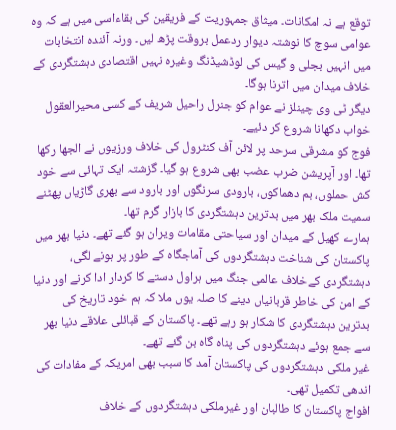توقع ہے نہ امکانات۔ میثاق جمہوریت کے فریقین کی بقاءاسی میں ہے کہ وہ عوامی سوچ کا نوشتہ دیوار ردعمل بروقت پڑھ لیں۔ ورنہ آئندہ انتخابات میں انہیں بجلی و گیس کی لوڈشیڈنگ وغیرہ نہیں اقتصادی دہشتگردی کے خلاف میدان میں اترنا ہوگا۔
دیگر ٹی وی چینلز نے عوام کو جنرل راحیل شریف کے کسی محیرالعقول خواب دکھانا شروع کر دئیے۔
فوج کو مشرقی سرحد پر لائن آف کنٹرول کی خلاف ورزیوں نے الجھا رکھا تھا۔ اور آپریشن ضرب عضب بھی شروع ہو گیا۔ گزشتہ ایک تہائی سے خود کش حملوں، بم دھماکوں، بارودی سرنگوں اور بارود سے بھری گاڑیاں پھٹنے سمیت ملک بھر میں بدترین دہشتگردی کا بازار گرم تھا۔
ہمارے کھیل کے میدان اور سیاحتی مقامات ویران ہو گئے تھے۔ دنیا بھر میں پاکستان کی شناخت دہشتگردوں کی آماجگاہ کے طور پر ہونے لگی، دہشتگردی کےخلاف عالمی جنگ میں ہراول دستے کا کردار ادا کرنے اور دنیا کے امن کی خاطر قربانیاں دینے کا صلہ یوں ملا کہ ہم خود تاریخ کی بدترین دہشتگردی کا شکار ہو رہے تھے۔ پاکستان کے قبائلی علاقے دنیا بھر سے جمع ہوئے دہشتگردوں کی پناہ گاہ بن گئے تھے۔
غیر ملکی دہشتگردوں کی پاکستان آمد کا سبب بھی امریکہ کے مفادات کی اندھی تکمیل تھی۔
افواج پاکستان کا طالبان اور غیرملکی دہشتگردوں کے خلاف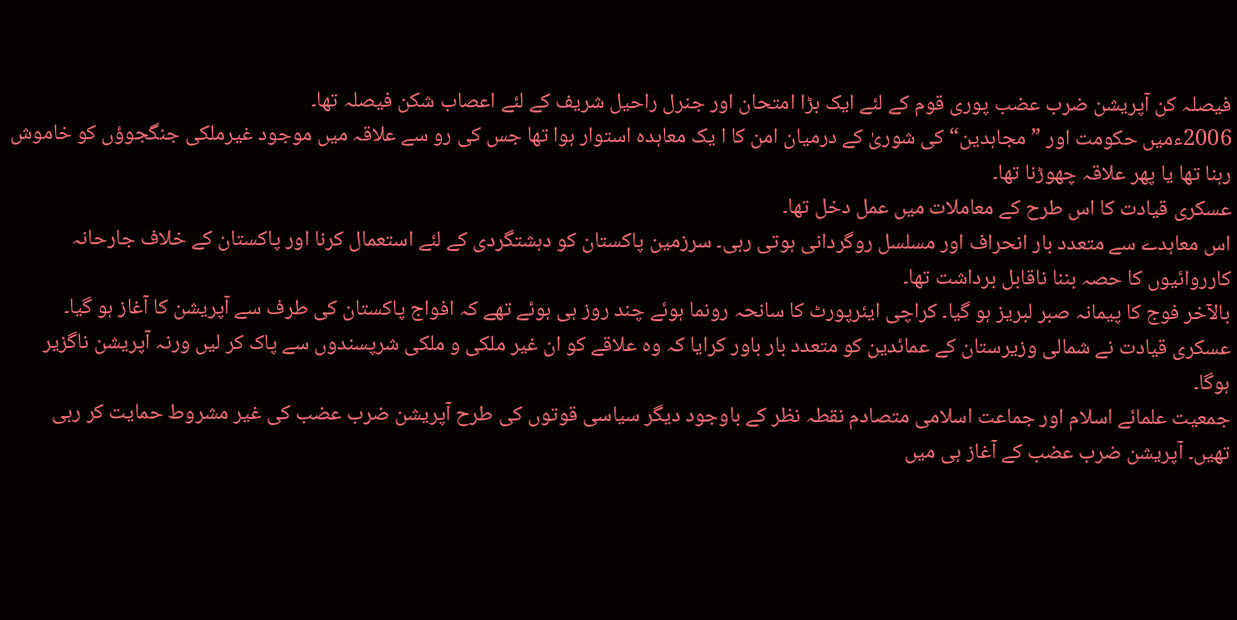فیصلہ کن آپریشن ضرب عضب پوری قوم کے لئے ایک بڑا امتحان اور جنرل راحیل شریف کے لئے اعصاب شکن فیصلہ تھا۔
2006ءمیں حکومت اور ”مجاہدین“ کی شوریٰ کے درمیان امن کا ا یک معاہدہ استوار ہوا تھا جس کی رو سے علاقہ میں موجود غیرملکی جنگجوؤں کو خاموش رہنا تھا یا پھر علاقہ چھوڑنا تھا۔
عسکری قیادت کا اس طرح کے معاملات میں عمل دخل تھا۔
اس معاہدے سے متعدد بار انحراف اور مسلسل روگردانی ہوتی رہی۔ سرزمین پاکستان کو دہشتگردی کے لئے استعمال کرنا اور پاکستان کے خلاف جارحانہ کارروائیوں کا حصہ بننا ناقابل برداشت تھا۔
بالآخر فوج کا پیمانہ صبر لبریز ہو گیا۔ کراچی ایئرپورٹ کا سانحہ رونما ہوئے چند روز ہی ہوئے تھے کہ افواج پاکستان کی طرف سے آپریشن کا آغاز ہو گیا۔ عسکری قیادت نے شمالی وزیرستان کے عمائدین کو متعدد بار باور کرایا کہ وہ علاقے کو ان غیر ملکی و ملکی شرپسندوں سے پاک کر لیں ورنہ آپریشن ناگزیر ہوگا۔
جمعیت علمائے اسلام اور جماعت اسلامی متصادم نقطہ نظر کے باوجود دیگر سیاسی قوتوں کی طرح آپریشن ضرب عضب کی غیر مشروط حمایت کر رہی تھیں۔ آپریشن ضرب عضب کے آغاز ہی میں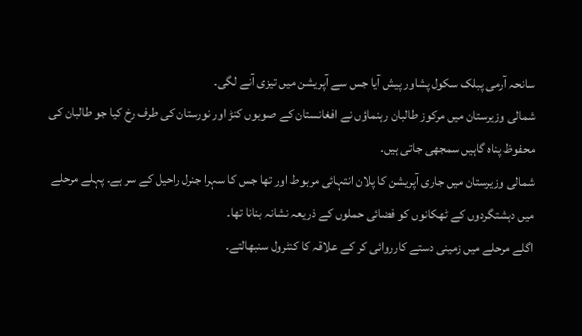سانحہ آرمی پبلک سکول پشاور پیش آیا جس سے آپریشن میں تیزی آنے لگی۔
شمالی وزیرستان میں مرکوز طالبان رہنماؤں نے افغانستان کے صوبوں کنڑ اور نورستان کی طرف رخ کیا جو طالبان کی محفوظ پناہ گاہیں سمجھی جاتی ہیں۔
شمالی وزیرستان میں جاری آپریشن کا پلان انتہائی مربوط اور تھا جس کا سہرا جنرل راحیل کے سر ہے۔ پہلے مرحلے میں دہشتگردوں کے ٹھکانوں کو فضائی حملوں کے ذریعہ نشانہ بنانا تھا۔
اگلے مرحلے میں زمینی دستے کارروائی کر کے علاقہ کا کنٹرول سنبھالتے۔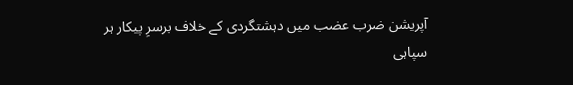آپریشن ضرب عضب میں دہشتگردی کے خلاف برسرِ پیکار ہر سپاہی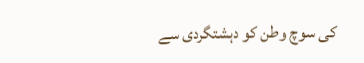کی سوچ وطن کو دہشتگردی سے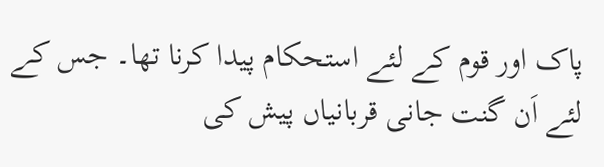پاک اور قوم کے لئے استحکام پیدا کرنا تھا۔ جس کے لئے اَن گنت جانی قربانیاں پیش کی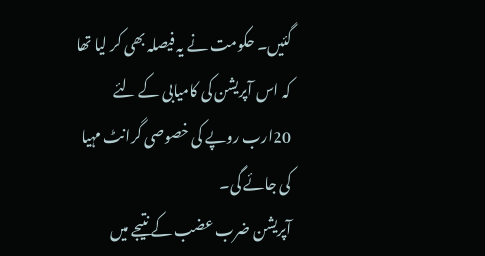گئیں۔ حکومت نے یہ فیصلہ بھی کر لیا تھا کہ اس آپریشن کی کامیابی کے لئے 20ارب روپے کی خصوصی گرانٹ مہیا کی جائے گی۔
آپریشن ضرب عضب کے نتیجے میں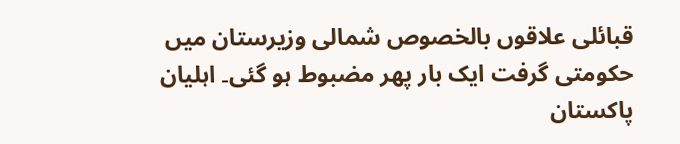قبائلی علاقوں بالخصوص شمالی وزیرستان میں حکومتی گرفت ایک بار پھر مضبوط ہو گئی۔ اہلیان پاکستان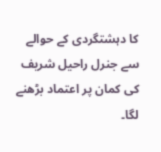کا دہشتگردی کے حوالے سے جنرل راحیل شریف کی کمان پر اعتماد بڑھنے لگا۔